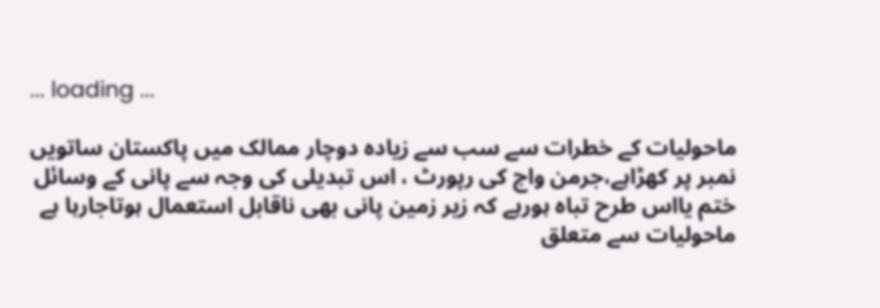... loading ...

ماحولیات کے خطرات سے سب سے زیادہ دوچار ممالک میں پاکستان ساتویں نمبر پر کھڑاہے،جرمن واچ کی رپورٹ ، اس تبدیلی کی وجہ سے پانی کے وسائل ختم یااس طرح تباہ ہورہے کہ زیر زمین پانی بھی ناقابل استعمال ہوتاجارہا ہے
ماحولیات سے متعلق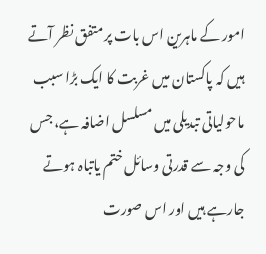امور کے ماہرین اس بات پر متفق نظر آتے ہیں کہ پاکستان میں غربت کا ایک بڑا سبب ماحولیاتی تبدیلی میں مسلسل اضافہ ہے، جس کی وجہ سے قدرتی وسائل ختم یاتباہ ہوتے جارہے ہیں اور اس صورت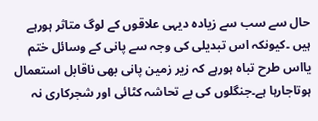حال سے سب سے زیادہ دیہی علاقوں کے لوگ متاثر ہورہے ہیں ۔کیونکہ اس تبدیلی کی وجہ سے پانی کے وسائل ختم یااس طرح تباہ ہورہے کہ زیر زمین پانی بھی ناقابل استعمال ہوتاجارہا ہے۔جنگلوں کی بے تحاشہ کٹائی اور شجرکاری نہ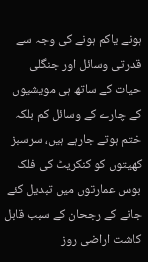ہونے یاکم ہونے کی وجہ سے قدرتی وسائل اور جنگلی حیات کے ساتھ ہی مویشیوں کے چارے کے وسائل کم بلکہ ختم ہوتے جارہے ہیں، سرسبز کھیتوں کو کنکریٹ کی فلک بوس عمارتوں میں تبدیل کئے جانے کے رجحان کے سبب قابل کاشت اراضی روز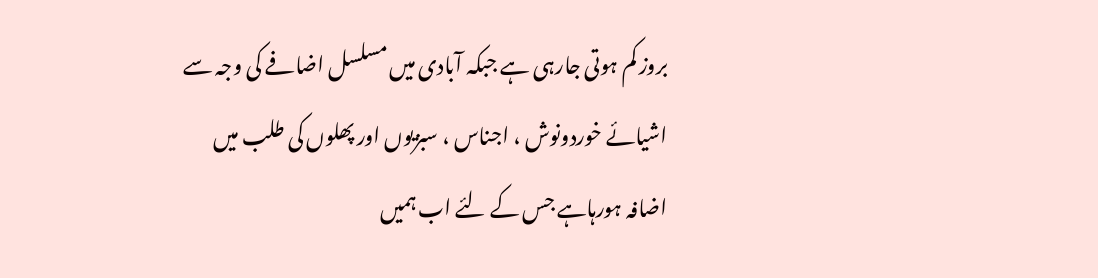بروز کم ہوتی جارہی ہے جبکہ آبادی میں مسلسل اضافے کی وجہ سے اشیائے خوردونوش ، اجناس ، سبزیوں اور پھلوں کی طلب میں اضافہ ہورہاہے جس کے لئے اب ہمیں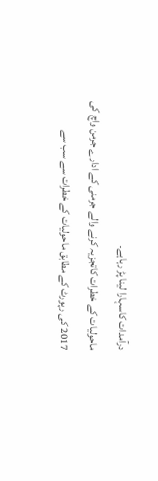درآمدات کاسہارا لینا پڑ رہاہے۔
ماحولیات کے خطرات کاتجزیہ کرنے والے جرمنی کے ادارے جرمن واچ کی 2017 کی رپورٹ کے مطابق ماحولیات کے خطرات سے سب سے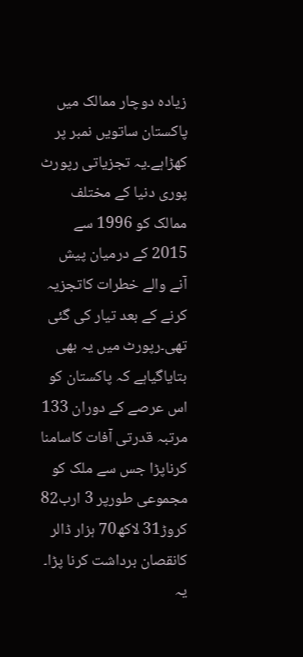زیادہ دوچار ممالک میں پاکستان ساتویں نمبر پر کھڑاہے۔یہ تجزیاتی رپورٹ پوری دنیا کے مختلف ممالک کو 1996 سے 2015 کے درمیان پیش آنے والے خطرات کاتجزیہ کرنے کے بعد تیار کی گئی تھی۔رپورٹ میں یہ بھی بتایاگیاہے کہ پاکستان کو اس عرصے کے دوران 133 مرتبہ قدرتی آفات کاسامنا کرناپڑا جس سے ملک کو مجموعی طورپر 3 ارب82 کروڑ31 لاکھ70 ہزار ڈالر کانقصان برداشت کرنا پڑا۔
یہ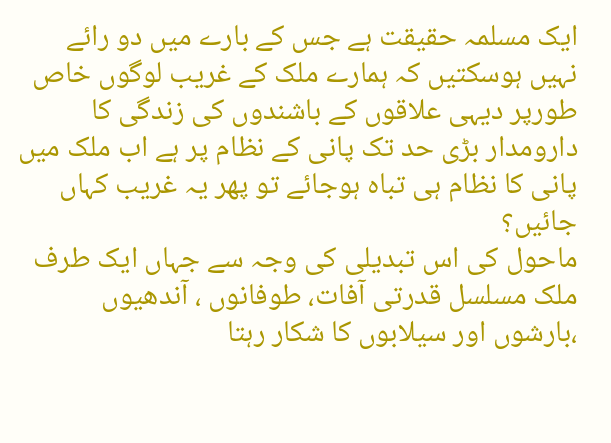ایک مسلمہ حقیقت ہے جس کے بارے میں دو رائے نہیں ہوسکتیں کہ ہمارے ملک کے غریب لوگوں خاص طورپر دیہی علاقوں کے باشندوں کی زندگی کا دارومدار بڑی حد تک پانی کے نظام پر ہے اب ملک میں پانی کا نظام ہی تباہ ہوجائے تو پھر یہ غریب کہاں جائیں؟
ماحول کی اس تبدیلی کی وجہ سے جہاں ایک طرف ملک مسلسل قدرتی آفات، طوفانوں ، آندھیوں ،بارشوں اور سیلابوں کا شکار رہتا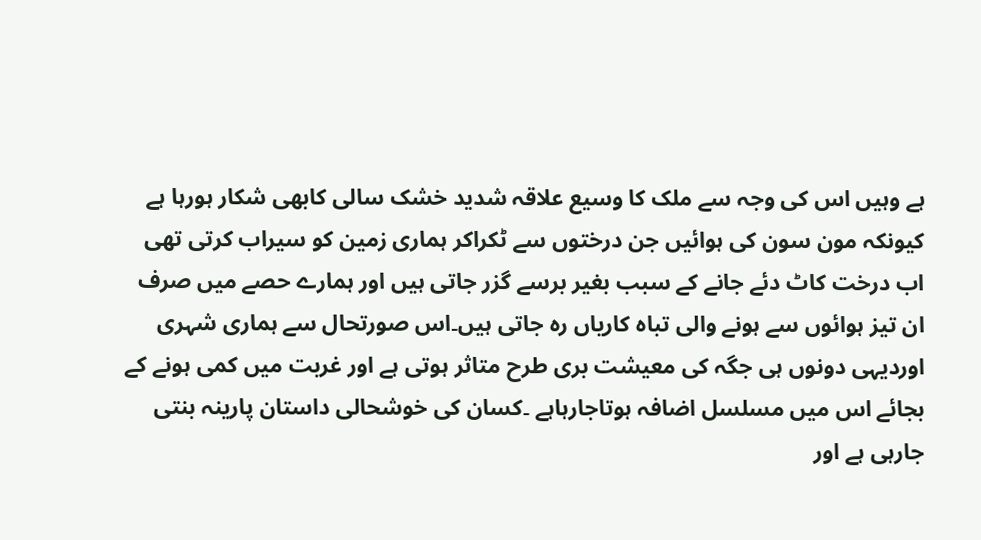ہے وہیں اس کی وجہ سے ملک کا وسیع علاقہ شدید خشک سالی کابھی شکار ہورہا ہے کیونکہ مون سون کی ہوائیں جن درختوں سے ٹکراکر ہماری زمین کو سیراب کرتی تھی اب درخت کاٹ دئے جانے کے سبب بغیر برسے گزر جاتی ہیں اور ہمارے حصے میں صرف ان تیز ہوائوں سے ہونے والی تباہ کاریاں رہ جاتی ہیں۔اس صورتحال سے ہماری شہری اوردیہی دونوں ہی جگہ کی معیشت بری طرح متاثر ہوتی ہے اور غربت میں کمی ہونے کے بجائے اس میں مسلسل اضافہ ہوتاجارہاہے ۔کسان کی خوشحالی داستان پارینہ بنتی جارہی ہے اور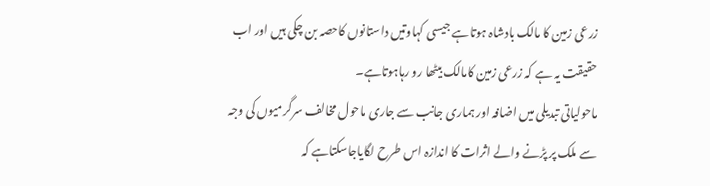زرعی زمین کا مالک بادشاہ ہوتاہے جیسی کہاوتیں داستانوں کاحصہ بن چکی ہیں اور اب حقیقت یہ ہے کہ زرعی زمین کامالک بیٹھا رو رہاہوتاہے۔
ماحولیاتی تبدیلی میں اضافہ اور ہماری جانب سے جاری ماحول مخالف سرگرمیوں کی وجہ سے ملک پر پڑنے والے اثرات کا اندازہ اس طرح لگایاجاسکتاہے کہ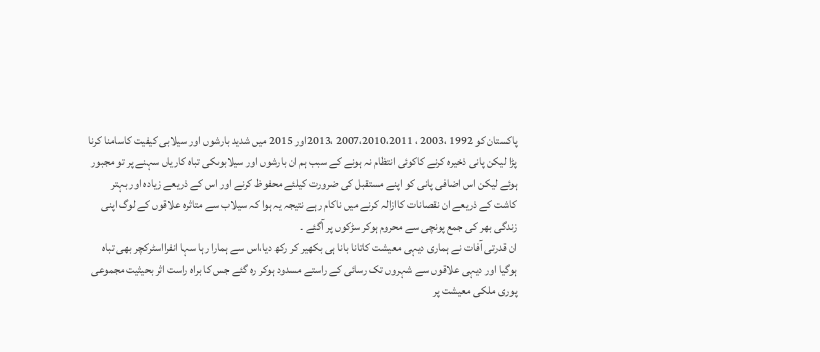پاکستان کو 1992 ،2003 ، 2007،2010،2011 ،2013اور 2015 میں شدید بارشوں اور سیلابی کیفیت کاسامنا کرنا پڑا لیکن پانی ذخیرہ کرنے کاکوئی انتظام نہ ہونے کے سبب ہم ان بارشوں اور سیلابوںکی تباہ کاریاں سہنے پر تو مجبور ہوئے لیکن اس اضافی پانی کو اپنے مستقبل کی ضرورت کیلئے محفوظ کرنے اور اس کے ذریعے زیادہ اور بہتر کاشت کے ذریعے ان نقصانات کاازالہ کرنے میں ناکام رہے نتیجہ یہ ہوا کہ سیلاب سے متاثرہ علاقوں کے لوگ اپنی زندگی بھر کی جمع پونچی سے محروم ہوکر سڑکوں پر آگئے ۔
ان قدرتی آفات نے ہماری دیہی معیشت کاتانا بانا ہی بکھیر کر رکھ دیا،اس سے ہمارا رہا سہا انفرااسٹرکچر بھی تباہ ہوگیا اور دیہی علاقوں سے شہروں تک رسائی کے راستے مسدود ہوکر رہ گئے جس کا براہ راست اثر بحیثیت مجموعی پوری ملکی معیشت پر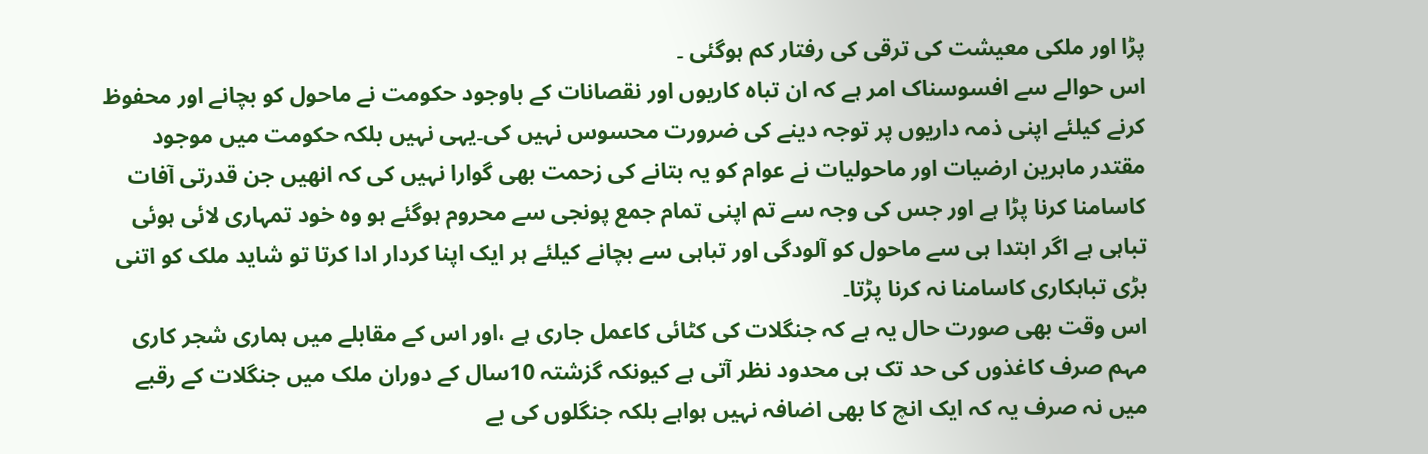پڑا اور ملکی معیشت کی ترقی کی رفتار کم ہوگئی ۔
اس حوالے سے افسوسناک امر ہے کہ ان تباہ کاریوں اور نقصانات کے باوجود حکومت نے ماحول کو بچانے اور محفوظ کرنے کیلئے اپنی ذمہ داریوں پر توجہ دینے کی ضرورت محسوس نہیں کی۔یہی نہیں بلکہ حکومت میں موجود مقتدر ماہرین ارضیات اور ماحولیات نے عوام کو یہ بتانے کی زحمت بھی گوارا نہیں کی کہ انھیں جن قدرتی آفات کاسامنا کرنا پڑا ہے اور جس کی وجہ سے تم اپنی تمام جمع پونجی سے محروم ہوگئے ہو وہ خود تمہاری لائی ہوئی تباہی ہے اگر ابتدا ہی سے ماحول کو آلودگی اور تباہی سے بچانے کیلئے ہر ایک اپنا کردار ادا کرتا تو شاید ملک کو اتنی بڑی تباہکاری کاسامنا نہ کرنا پڑتا۔
اس وقت بھی صورت حال یہ ہے کہ جنگلات کی کٹائی کاعمل جاری ہے ،اور اس کے مقابلے میں ہماری شجر کاری مہم صرف کاغذوں کی حد تک ہی محدود نظر آتی ہے کیونکہ گزشتہ 10سال کے دوران ملک میں جنگلات کے رقبے میں نہ صرف یہ کہ ایک انچ کا بھی اضافہ نہیں ہواہے بلکہ جنگلوں کی بے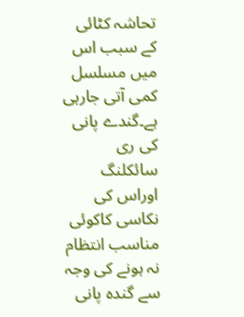تحاشہ کٹائی کے سبب اس میں مسلسل کمی آتی جارہی ہے۔گندے پانی کی ری سائکلنگ اوراس کی نکاسی کاکوئی مناسب انتظام نہ ہونے کی وجہ سے گندہ پانی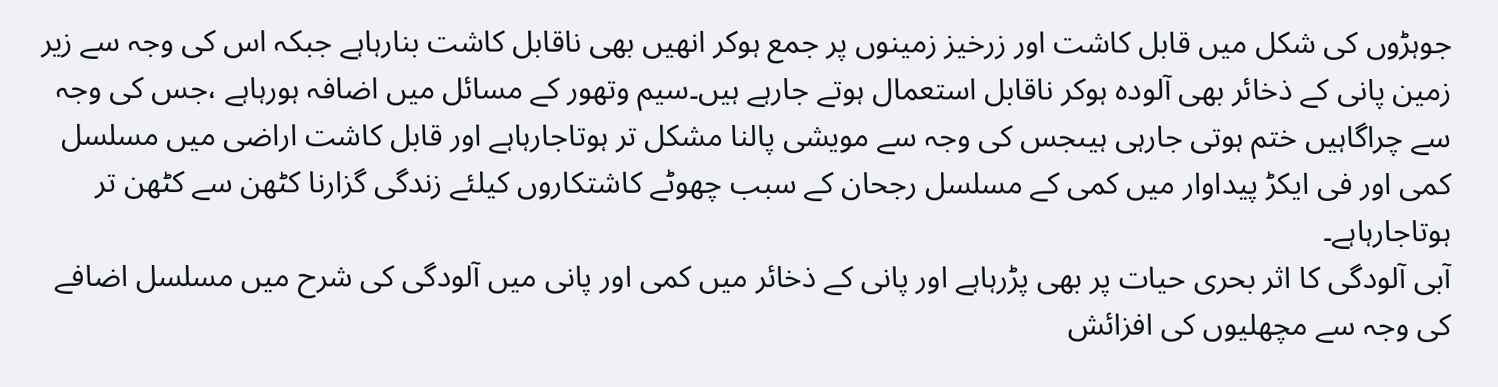جوہڑوں کی شکل میں قابل کاشت اور زرخیز زمینوں پر جمع ہوکر انھیں بھی ناقابل کاشت بنارہاہے جبکہ اس کی وجہ سے زیر زمین پانی کے ذخائر بھی آلودہ ہوکر ناقابل استعمال ہوتے جارہے ہیں۔سیم وتھور کے مسائل میں اضافہ ہورہاہے ،جس کی وجہ سے چراگاہیں ختم ہوتی جارہی ہیںجس کی وجہ سے مویشی پالنا مشکل تر ہوتاجارہاہے اور قابل کاشت اراضی میں مسلسل کمی اور فی ایکڑ پیداوار میں کمی کے مسلسل رجحان کے سبب چھوٹے کاشتکاروں کیلئے زندگی گزارنا کٹھن سے کٹھن تر ہوتاجارہاہے۔
آبی آلودگی کا اثر بحری حیات پر بھی پڑرہاہے اور پانی کے ذخائر میں کمی اور پانی میں آلودگی کی شرح میں مسلسل اضافے کی وجہ سے مچھلیوں کی افزائش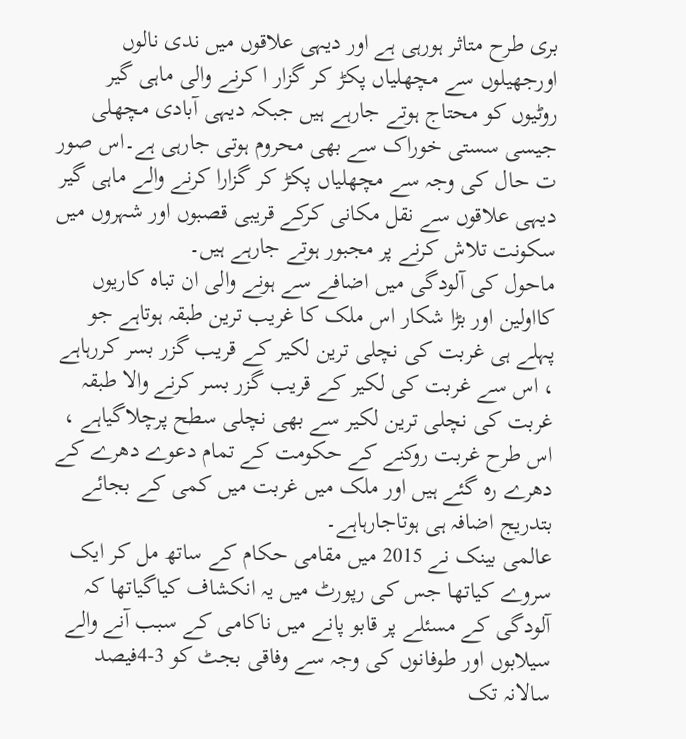بری طرح متاثر ہورہی ہے اور دیہی علاقوں میں ندی نالوں اورجھیلوں سے مچھلیاں پکڑ کر گزار ا کرنے والی ماہی گیر روٹیوں کو محتاج ہوتے جارہے ہیں جبکہ دیہی آبادی مچھلی جیسی سستی خوراک سے بھی محروم ہوتی جارہی ہے۔اس صور ت حال کی وجہ سے مچھلیاں پکڑ کر گزارا کرنے والے ماہی گیر دیہی علاقوں سے نقل مکانی کرکے قریبی قصبوں اور شہروں میں سکونت تلاش کرنے پر مجبور ہوتے جارہے ہیں۔
ماحول کی آلودگی میں اضافے سے ہونے والی ان تباہ کاریوں کااولین اور بڑا شکار اس ملک کا غریب ترین طبقہ ہوتاہے جو پہلے ہی غربت کی نچلی ترین لکیر کے قریب گزر بسر کررہاہے ، اس سے غربت کی لکیر کے قریب گزر بسر کرنے والا طبقہ غربت کی نچلی ترین لکیر سے بھی نچلی سطح پرچلاگیاہے ، اس طرح غربت روکنے کے حکومت کے تمام دعوے دھرے کے دھرے رہ گئے ہیں اور ملک میں غربت میں کمی کے بجائے بتدریج اضافہ ہی ہوتاجارہاہے۔
عالمی بینک نے 2015 میں مقامی حکام کے ساتھ مل کر ایک سروے کیاتھا جس کی رپورٹ میں یہ انکشاف کیاگیاتھا کہ آلودگی کے مسئلے پر قابو پانے میں ناکامی کے سبب آنے والے سیلابوں اور طوفانوں کی وجہ سے وفاقی بجٹ کو 3-4فیصد سالانہ تک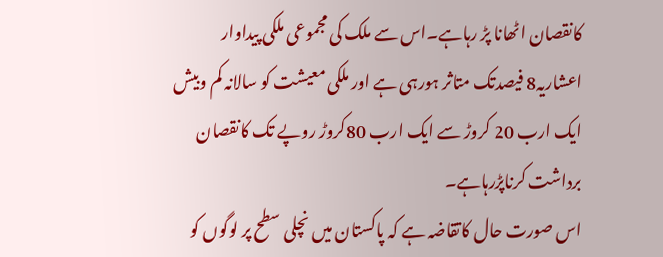کانقصان اٹھانا پڑ رہاہے۔اس سے ملک کی مجموعی ملکی پیداوار اعشاریہ8 فیصدتک متاثر ہورہی ہے اور ملکی معیشت کو سالانہ کم وبیش ایک ارب 20 کروڑ سے ایک ارب 80کروڑ روپے تک کانقصان برداشت کرناپڑرہاہے۔
اس صورت حال کاتقاضہ ہے کہ پاکستان میں نچلی سطح پر لوگوں کو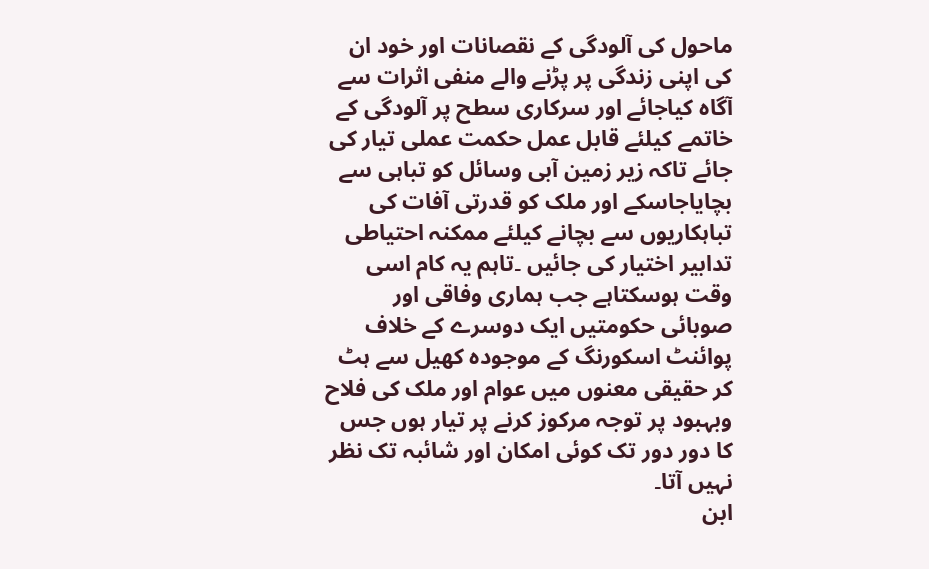ماحول کی آلودگی کے نقصانات اور خود ان کی اپنی زندگی پر پڑنے والے منفی اثرات سے آگاہ کیاجائے اور سرکاری سطح پر آلودگی کے خاتمے کیلئے قابل عمل حکمت عملی تیار کی جائے تاکہ زیر زمین آبی وسائل کو تباہی سے بچایاجاسکے اور ملک کو قدرتی آفات کی تباہکاریوں سے بچانے کیلئے ممکنہ احتیاطی تدابیر اختیار کی جائیں ۔تاہم یہ کام اسی وقت ہوسکتاہے جب ہماری وفاقی اور صوبائی حکومتیں ایک دوسرے کے خلاف پوائنٹ اسکورنگ کے موجودہ کھیل سے ہٹ کر حقیقی معنوں میں عوام اور ملک کی فلاح وبہبود پر توجہ مرکوز کرنے پر تیار ہوں جس کا دور دور تک کوئی امکان اور شائبہ تک نظر نہیں آتا۔
ابن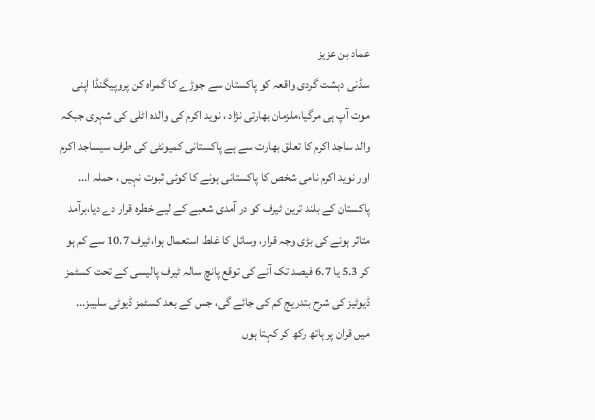عماد بن عزیز
سڈنی دہشت گردی واقعہ کو پاکستان سے جوڑے کا گمراہ کن پروپیگنڈا اپنی موت آپ ہی مرگیا،ملزمان بھارتی نژاد ، نوید اکرم کی والدہ اٹلی کی شہری جبکہ والد ساجد اکرم کا تعلق بھارت سے ہے پاکستانی کمیونٹی کی طرف سیساجد اکرم اور نوید اکرم نامی شخص کا پاکستانی ہونے کا کوئی ثبوت نہیں ، حملہ ا...
پاکستان کے بلند ترین ٹیرف کو در آمدی شعبے کے لیے خطرہ قرار دے دیا،برآمد متاثر ہونے کی بڑی وجہ قرار، وسائل کا غلط استعمال ہوا،ٹیرف 10.7 سے کم ہو کر 5.3 یا 6.7 فیصد تک آنے کی توقع پانچ سالہ ٹیرف پالیسی کے تحت کسٹمز ڈیوٹیز کی شرح بتدریج کم کی جائے گی، جس کے بعد کسٹمز ڈیوٹی سلیبز...
میں قران پر ہاتھ رکھ کر کہتا ہوں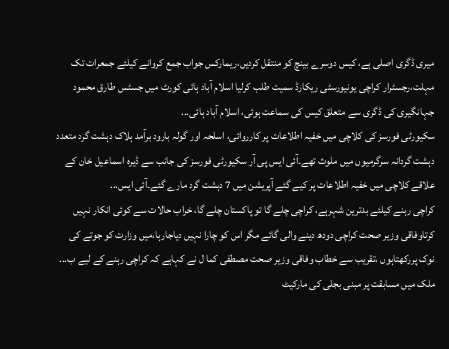میری ڈگری اصلی ہے، کیس دوسرے بینچ کو منتقل کردیں،ریمارکس جواب جمع کروانے کیلئے جمعرات تک مہلت،رجسٹرار کراچی یونیورسٹی ریکارڈ سمیت طلب کرلیا اسلام آباد ہائی کورٹ میں جسٹس طارق محمود جہانگیری کی ڈگری سے متعلق کیس کی سماعت ہوئی، اسلام آباد ہائی...
سکیورٹی فورسز کی کلاچی میں خفیہ اطلاعات پر کارروائی، اسلحہ اور گولہ بارود برآمد ہلاک دہشت گرد متعدد دہشت گردانہ سرگرمیوں میں ملوث تھے۔آئی ایس پی آر سکیورٹی فورسز کی جانب سے ڈیرہ اسماعیل خان کے علاقے کلاچی میں خفیہ اطلاعات پر کیے گئے آپریشن میں 7 دہشت گرد مارے گئے۔آئی ایس...
کراچی رہنے کیلئے بدترین شہرہے، کراچی چلے گا تو پاکستان چلے گا، خراب حالات سے کوئی انکار نہیں کرتاوفاقی وزیر صحت کراچی دودھ دینے والی گائے مگر اس کو چارا نہیں دیاجارہا،میں وزارت کو جوتے کی نوک پررکھتاہوں ،تقریب سے خطاب وفاقی وزیر صحت مصطفی کما ل نے کہاہے کہ کراچی رہنے کے لیے ب...
ملک میں مسابقت پر مبنی بجلی کی مارکیٹ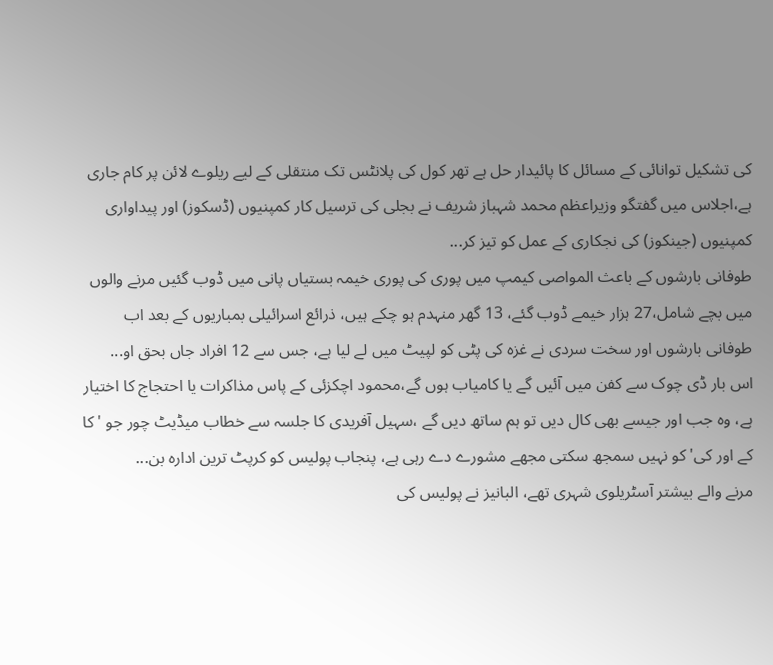کی تشکیل توانائی کے مسائل کا پائیدار حل ہے تھر کول کی پلانٹس تک منتقلی کے لیے ریلوے لائن پر کام جاری ہے،اجلاس میں گفتگو وزیراعظم محمد شہباز شریف نے بجلی کی ترسیل کار کمپنیوں (ڈسکوز) اور پیداواری کمپنیوں (جینکوز) کی نجکاری کے عمل کو تیز کر...
طوفانی بارشوں کے باعث المواصی کیمپ میں پوری کی پوری خیمہ بستیاں پانی میں ڈوب گئیں مرنے والوں میں بچے شامل،27 ہزار خیمے ڈوب گئے، 13 گھر منہدم ہو چکے ہیں، ذرائع اسرائیلی بمباریوں کے بعد اب طوفانی بارشوں اور سخت سردی نے غزہ کی پٹی کو لپیٹ میں لے لیا ہے، جس سے 12 افراد جاں بحق او...
اس بار ڈی چوک سے کفن میں آئیں گے یا کامیاب ہوں گے،محمود اچکزئی کے پاس مذاکرات یا احتجاج کا اختیار ہے، وہ جب اور جیسے بھی کال دیں تو ہم ساتھ دیں گے ،سہیل آفریدی کا جلسہ سے خطاب میڈیٹ چور جو 'کا کے اور کی' کو نہیں سمجھ سکتی مجھے مشورے دے رہی ہے، پنجاب پولیس کو کرپٹ ترین ادارہ بن...
مرنے والے بیشتر آسٹریلوی شہری تھے، البانیز نے پولیس کی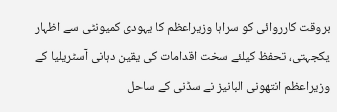بروقت کارروائی کو سراہا وزیراعظم کا یہودی کمیونٹی سے اظہار یکجہتی، تحفظ کیلئے سخت اقدامات کی یقین دہانی آسٹریلیا کے وزیراعظم انتھونی البانیز نے سڈنی کے ساحل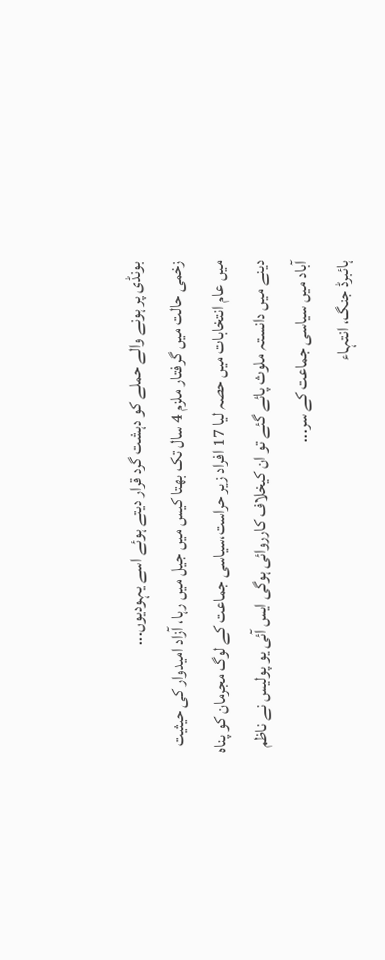بونڈی پر ہونے والے حملے کو دہشت گرد قرار دیتے ہوئے اسے یہودیوں...
زخمی حالت میں گرفتار ملزم 4 سال تک بھتا کیس میں جیل میں رہا، آزاد امیدوار کی حیثیت میں عام انتخابات میں حصہ لیا 17 افراد زیر حراست،سیاسی جماعت کے لوگ مجرمان کو پناہ دینے میں دانستہ ملوث پائے گئے تو ان کیخلاف کارروائی ہوگی ایس آئی یو پولیس نے ناظم آباد میں سیاسی جماعت کے سر...
ہائبرڈ جنگ، انتہاء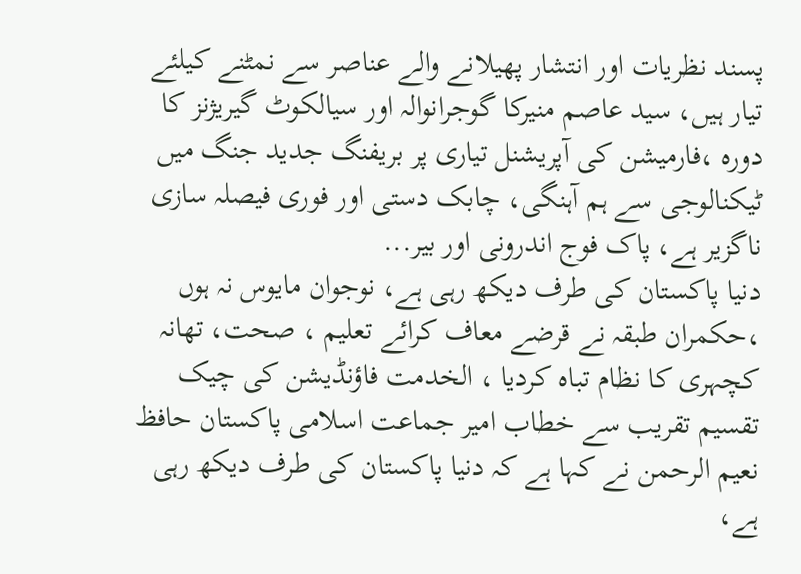پسند نظریات اور انتشار پھیلانے والے عناصر سے نمٹنے کیلئے تیار ہیں، سید عاصم منیرکا گوجرانوالہ اور سیالکوٹ گیریژنز کا دورہ ،فارمیشن کی آپریشنل تیاری پر بریفنگ جدید جنگ میں ٹیکنالوجی سے ہم آہنگی، چابک دستی اور فوری فیصلہ سازی ناگزیر ہے، پاک فوج اندرونی اور بیر...
دنیا پاکستان کی طرف دیکھ رہی ہے، نوجوان مایوس نہ ہوں ،حکمران طبقہ نے قرضے معاف کرائے تعلیم ، صحت، تھانہ کچہری کا نظام تباہ کردیا ، الخدمت فاؤنڈیشن کی چیک تقسیم تقریب سے خطاب امیر جماعت اسلامی پاکستان حافظ نعیم الرحمن نے کہا ہے کہ دنیا پاکستان کی طرف دیکھ رہی ہے،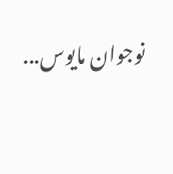نوجوان مایوس...